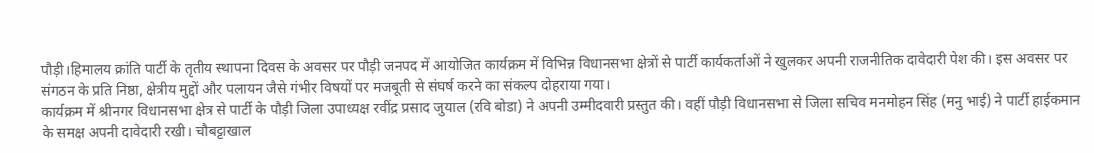पौड़ी।हिमालय क्रांति पार्टी के तृतीय स्थापना दिवस के अवसर पर पौड़ी जनपद में आयोजित कार्यक्रम में विभिन्न विधानसभा क्षेत्रों से पार्टी कार्यकर्ताओं ने खुलकर अपनी राजनीतिक दावेदारी पेश की। इस अवसर पर संगठन के प्रति निष्ठा, क्षेत्रीय मुद्दों और पलायन जैसे गंभीर विषयों पर मजबूती से संघर्ष करने का संकल्प दोहराया गया।
कार्यक्रम में श्रीनगर विधानसभा क्षेत्र से पार्टी के पौड़ी जिला उपाध्यक्ष रवींद्र प्रसाद जुयाल (रवि बोडा) ने अपनी उम्मीदवारी प्रस्तुत की। वहीं पौड़ी विधानसभा से जिला सचिव मनमोहन सिंह (मनु भाई) ने पार्टी हाईकमान के समक्ष अपनी दावेदारी रखी। चौबट्टाखाल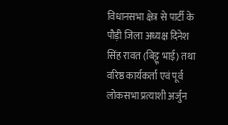विधानसभा क्षेत्र से पार्टी के पौड़ी जिला अध्यक्ष दिनेश सिंह रावत (बिट्टू भाई) तथा वरिष्ठ कार्यकर्ता एवं पूर्व लोकसभा प्रत्याशी अर्जुन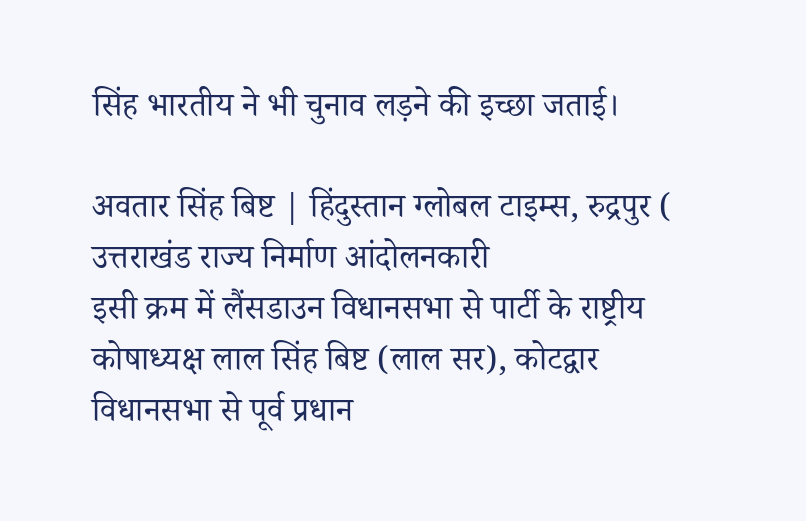सिंह भारतीय ने भी चुनाव लड़ने की इच्छा जताई।

अवतार सिंह बिष्ट | हिंदुस्तान ग्लोबल टाइम्स, रुद्रपुर ( उत्तराखंड राज्य निर्माण आंदोलनकारी
इसी क्रम में लैंसडाउन विधानसभा से पार्टी के राष्ट्रीय कोषाध्यक्ष लाल सिंह बिष्ट (लाल सर), कोटद्वार विधानसभा से पूर्व प्रधान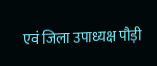एवं जिला उपाध्यक्ष पौड़ी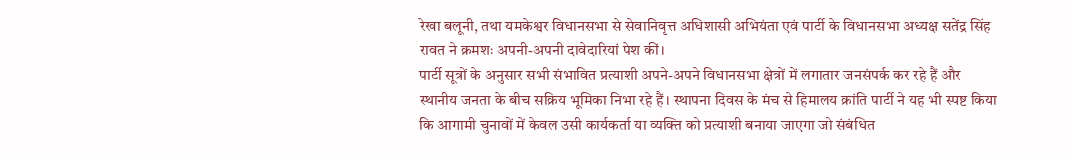रेखा बलूनी, तथा यमकेश्वर विधानसभा से सेवानिवृत्त अधिशासी अभियंता एवं पार्टी के विधानसभा अध्यक्ष सतेंद्र सिंह रावत ने क्रमशः अपनी-अपनी दावेदारियां पेश कीं।
पार्टी सूत्रों के अनुसार सभी संभावित प्रत्याशी अपने-अपने विधानसभा क्षेत्रों में लगातार जनसंपर्क कर रहे हैं और स्थानीय जनता के बीच सक्रिय भूमिका निभा रहे हैं। स्थापना दिवस के मंच से हिमालय क्रांति पार्टी ने यह भी स्पष्ट किया कि आगामी चुनावों में केवल उसी कार्यकर्ता या व्यक्ति को प्रत्याशी बनाया जाएगा जो संबंधित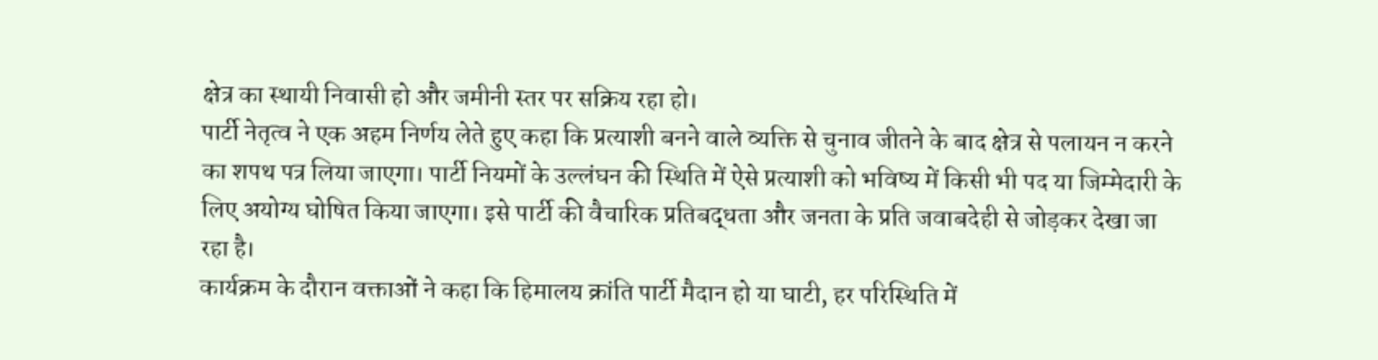क्षेत्र का स्थायी निवासी हो और जमीनी स्तर पर सक्रिय रहा हो।
पार्टी नेतृत्व ने एक अहम निर्णय लेते हुए कहा कि प्रत्याशी बनने वाले व्यक्ति से चुनाव जीतने के बाद क्षेत्र से पलायन न करने का शपथ पत्र लिया जाएगा। पार्टी नियमों के उल्लंघन की स्थिति में ऐसे प्रत्याशी को भविष्य में किसी भी पद या जिम्मेदारी के लिए अयोग्य घोषित किया जाएगा। इसे पार्टी की वैचारिक प्रतिबद्धता और जनता के प्रति जवाबदेही से जोड़कर देखा जा रहा है।
कार्यक्रम के दौरान वक्ताओं ने कहा कि हिमालय क्रांति पार्टी मैदान हो या घाटी, हर परिस्थिति में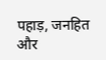पहाड़, जनहित और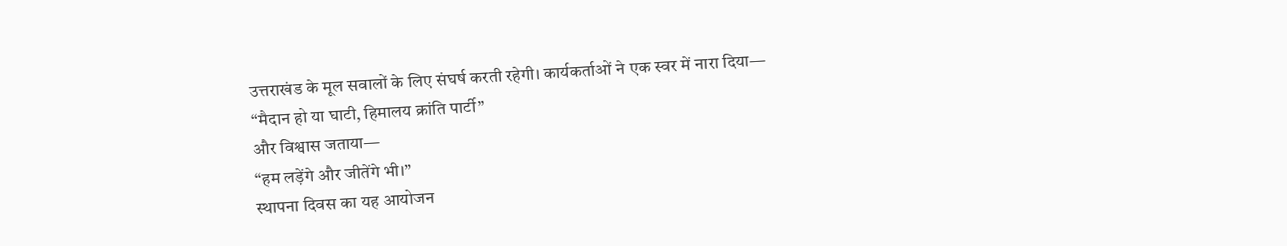उत्तराखंड के मूल सवालों के लिए संघर्ष करती रहेगी। कार्यकर्ताओं ने एक स्वर में नारा दिया—
“मैदान हो या घाटी, हिमालय क्रांति पार्टी”
और विश्वास जताया—
“हम लड़ेंगे और जीतेंगे भी।”
स्थापना दिवस का यह आयोजन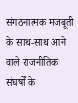संगठनात्मक मजबूती के साथ-साथ आने वाले राजनीतिक संघर्षों के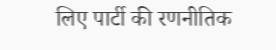लिए पार्टी की रणनीतिक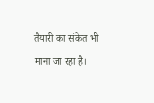तैयारी का संकेत भी माना जा रहा है।